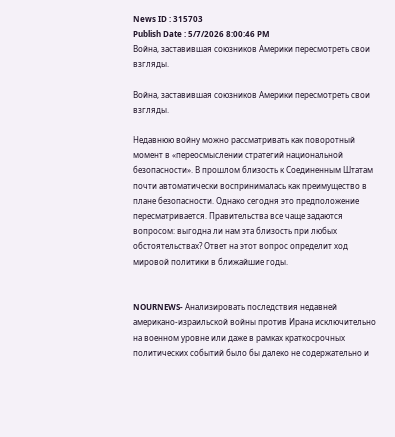News ID : 315703
Publish Date : 5/7/2026 8:00:46 PM
Война, заставившая союзников Америки пересмотреть свои взгляды.

Война, заставившая союзников Америки пересмотреть свои взгляды.

Недавнюю войну можно рассматривать как поворотный момент в «переосмыслении стратегий национальной безопасности». В прошлом близость к Соединенным Штатам почти автоматически воспринималась как преимущество в плане безопасности. Однако сегодня это предположение пересматривается. Правительства все чаще задаются вопросом: выгодна ли нам эта близость при любых обстоятельствах? Ответ на этот вопрос определит ход мировой политики в ближайшие годы.


NOURNEWS- Анализировать последствия недавней американо-израильской войны против Ирана исключительно на военном уровне или даже в рамках краткосрочных политических событий было бы далеко не содержательно и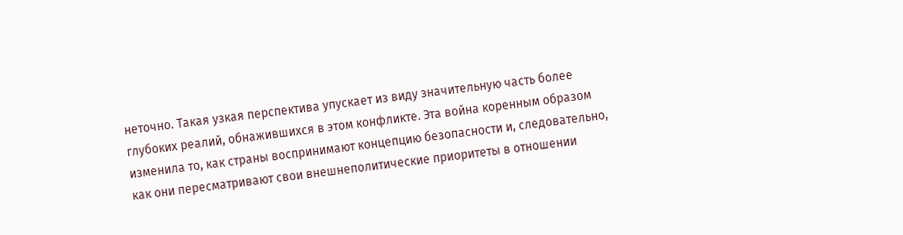неточно. Такая узкая перспектива упускает из виду значительную часть более глубоких реалий, обнажившихся в этом конфликте. Эта война коренным образом изменила то, как страны воспринимают концепцию безопасности и, следовательно, как они пересматривают свои внешнеполитические приоритеты в отношении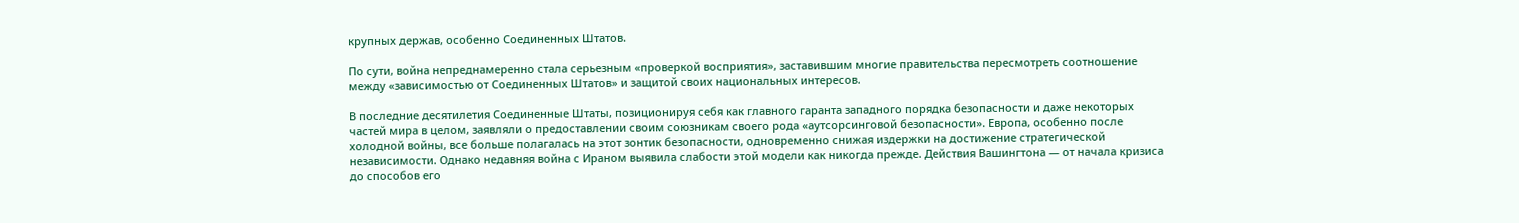крупных держав, особенно Соединенных Штатов.

По сути, война непреднамеренно стала серьезным «проверкой восприятия», заставившим многие правительства пересмотреть соотношение между «зависимостью от Соединенных Штатов» и защитой своих национальных интересов.

В последние десятилетия Соединенные Штаты, позиционируя себя как главного гаранта западного порядка безопасности и даже некоторых частей мира в целом, заявляли о предоставлении своим союзникам своего рода «аутсорсинговой безопасности». Европа, особенно после холодной войны, все больше полагалась на этот зонтик безопасности, одновременно снижая издержки на достижение стратегической независимости. Однако недавняя война с Ираном выявила слабости этой модели как никогда прежде. Действия Вашингтона — от начала кризиса до способов его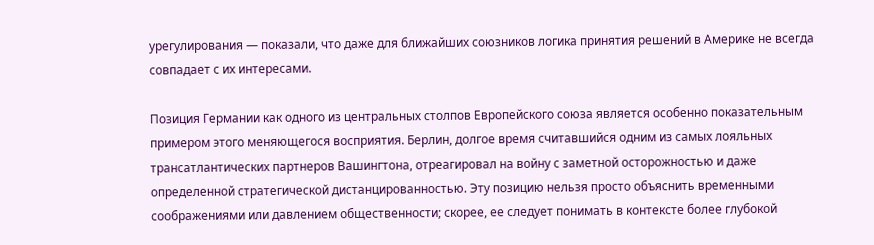урегулирования — показали, что даже для ближайших союзников логика принятия решений в Америке не всегда совпадает с их интересами.

Позиция Германии как одного из центральных столпов Европейского союза является особенно показательным примером этого меняющегося восприятия. Берлин, долгое время считавшийся одним из самых лояльных трансатлантических партнеров Вашингтона, отреагировал на войну с заметной осторожностью и даже определенной стратегической дистанцированностью. Эту позицию нельзя просто объяснить временными соображениями или давлением общественности; скорее, ее следует понимать в контексте более глубокой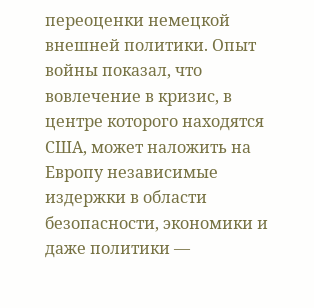переоценки немецкой внешней политики. Опыт войны показал, что вовлечение в кризис, в центре которого находятся США, может наложить на Европу независимые издержки в области безопасности, экономики и даже политики —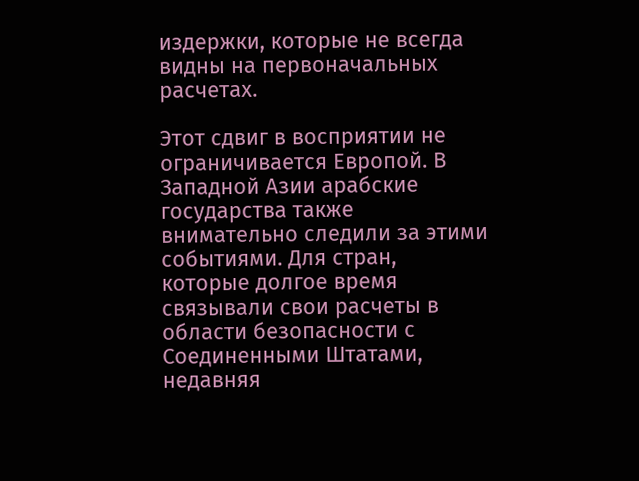издержки, которые не всегда видны на первоначальных расчетах.

Этот сдвиг в восприятии не ограничивается Европой. В Западной Азии арабские государства также внимательно следили за этими событиями. Для стран, которые долгое время связывали свои расчеты в области безопасности с Соединенными Штатами, недавняя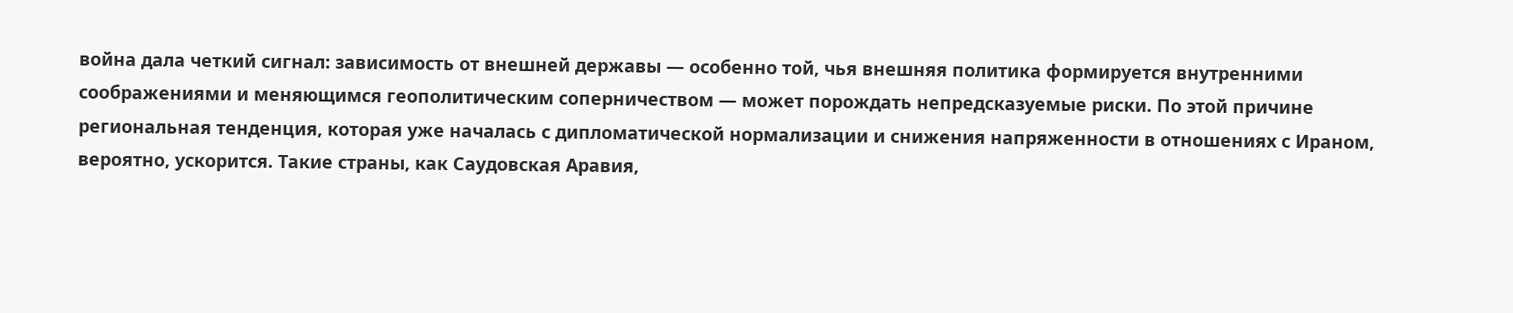война дала четкий сигнал: зависимость от внешней державы — особенно той, чья внешняя политика формируется внутренними соображениями и меняющимся геополитическим соперничеством — может порождать непредсказуемые риски. По этой причине региональная тенденция, которая уже началась с дипломатической нормализации и снижения напряженности в отношениях с Ираном, вероятно, ускорится. Такие страны, как Саудовская Аравия,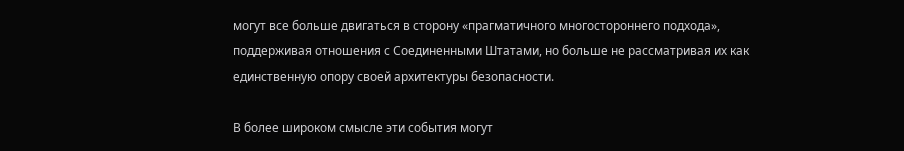могут все больше двигаться в сторону «прагматичного многостороннего подхода», поддерживая отношения с Соединенными Штатами, но больше не рассматривая их как единственную опору своей архитектуры безопасности.

В более широком смысле эти события могут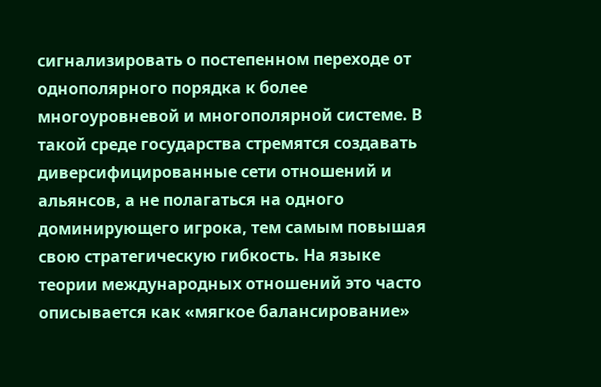сигнализировать о постепенном переходе от однополярного порядка к более многоуровневой и многополярной системе. В такой среде государства стремятся создавать диверсифицированные сети отношений и альянсов, а не полагаться на одного доминирующего игрока, тем самым повышая свою стратегическую гибкость. На языке теории международных отношений это часто описывается как «мягкое балансирование»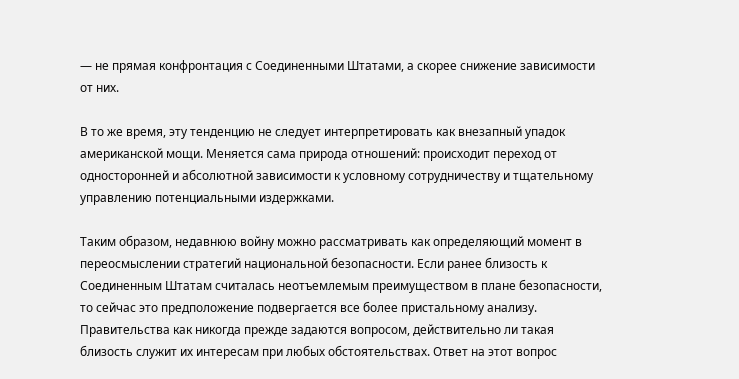— не прямая конфронтация с Соединенными Штатами, а скорее снижение зависимости от них.

В то же время, эту тенденцию не следует интерпретировать как внезапный упадок американской мощи. Меняется сама природа отношений: происходит переход от односторонней и абсолютной зависимости к условному сотрудничеству и тщательному управлению потенциальными издержками.

Таким образом, недавнюю войну можно рассматривать как определяющий момент в переосмыслении стратегий национальной безопасности. Если ранее близость к Соединенным Штатам считалась неотъемлемым преимуществом в плане безопасности, то сейчас это предположение подвергается все более пристальному анализу. Правительства как никогда прежде задаются вопросом, действительно ли такая близость служит их интересам при любых обстоятельствах. Ответ на этот вопрос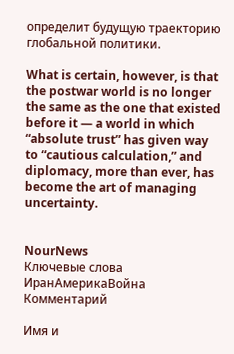определит будущую траекторию глобальной политики.

What is certain, however, is that the postwar world is no longer the same as the one that existed before it — a world in which “absolute trust” has given way to “cautious calculation,” and diplomacy, more than ever, has become the art of managing uncertainty.


NourNews
Ключевые слова
ИранАмерикаВойна
Комментарий

Имя и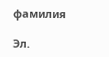фамилия

Эл.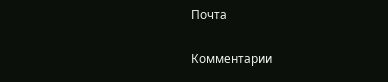Почта

Комментарии